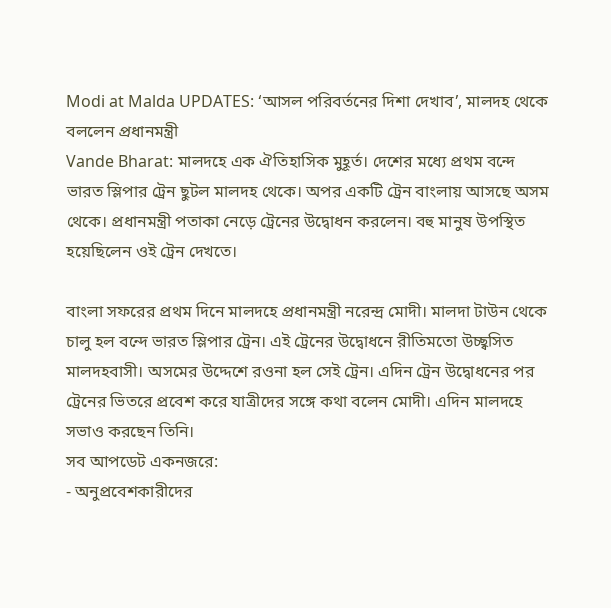Modi at Malda UPDATES: ‘আসল পরিবর্তনের দিশা দেখাব’, মালদহ থেকে বললেন প্রধানমন্ত্রী
Vande Bharat: মালদহে এক ঐতিহাসিক মুহূর্ত। দেশের মধ্যে প্রথম বন্দে ভারত স্লিপার ট্রেন ছুটল মালদহ থেকে। অপর একটি ট্রেন বাংলায় আসছে অসম থেকে। প্রধানমন্ত্রী পতাকা নেড়ে ট্রেনের উদ্বোধন করলেন। বহু মানুষ উপস্থিত হয়েছিলেন ওই ট্রেন দেখতে।

বাংলা সফরের প্রথম দিনে মালদহে প্রধানমন্ত্রী নরেন্দ্র মোদী। মালদা টাউন থেকে চালু হল বন্দে ভারত স্লিপার ট্রেন। এই ট্রেনের উদ্বোধনে রীতিমতো উচ্ছ্বসিত মালদহবাসী। অসমের উদ্দেশে রওনা হল সেই ট্রেন। এদিন ট্রেন উদ্বোধনের পর ট্রেনের ভিতরে প্রবেশ করে যাত্রীদের সঙ্গে কথা বলেন মোদী। এদিন মালদহে সভাও করছেন তিনি।
সব আপডেট একনজরে:
- অনুপ্রবেশকারীদের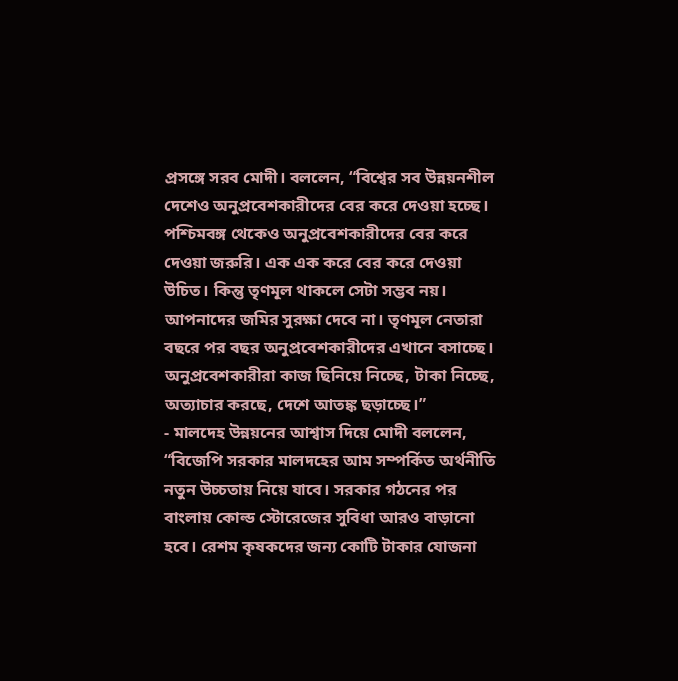প্রসঙ্গে সরব মোদী। বললেন, “বিশ্বের সব উন্নয়নশীল দেশেও অনুপ্রবেশকারীদের বের করে দেওয়া হচ্ছে। পশ্চিমবঙ্গ থেকেও অনুপ্রবেশকারীদের বের করে দেওয়া জরুরি। এক এক করে বের করে দেওয়া উচিত। কিন্তু তৃণমূল থাকলে সেটা সম্ভব নয়। আপনাদের জমির সুরক্ষা দেবে না। তৃণমূল নেতারা বছরে পর বছর অনুপ্রবেশকারীদের এখানে বসাচ্ছে। অনুপ্রবেশকারীরা কাজ ছিনিয়ে নিচ্ছে, টাকা নিচ্ছে, অত্যাচার করছে, দেশে আতঙ্ক ছড়াচ্ছে।”
- মালদেহ উন্নয়নের আশ্বাস দিয়ে মোদী বললেন, “বিজেপি সরকার মালদহের আম সম্পর্কিত অর্থনীতি নতুন উচ্চতায় নিয়ে যাবে। সরকার গঠনের পর বাংলায় কোল্ড স্টোরেজের সুবিধা আরও বাড়ানো হবে। রেশম কৃষকদের জন্য কোটি টাকার যোজনা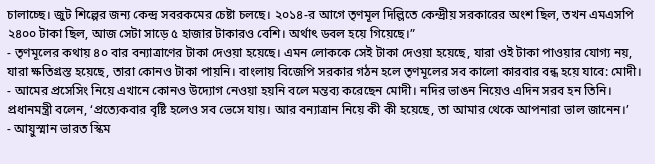চালাচ্ছে। জুট শিল্পের জন্য কেন্দ্র সবরকমের চেষ্টা চলছে। ২০১৪-র আগে তৃণমূল দিল্লিতে কেন্দ্রীয় সরকারের অংশ ছিল, তখন এমএসপি ২৪০০ টাকা ছিল, আজ সেটা সাড়ে ৫ হাজার টাকারও বেশি। অর্থাৎ ডবল হয়ে গিয়েছে।”
- তৃণমূলের কথায় ৪০ বার বন্যাত্রাণের টাকা দেওয়া হয়েছে। এমন লোককে সেই টাকা দেওয়া হয়েছে, যারা ওই টাকা পাওয়ার যোগ্য নয়, যারা ক্ষতিগ্রস্ত হয়েছে, তারা কোনও টাকা পায়নি। বাংলায় বিজেপি সরকার গঠন হলে তৃণমূলের সব কালো কারবার বন্ধ হয়ে যাবে: মোদী।
- আমের প্রসেসিং নিয়ে এখানে কোনও উদ্যোগ নেওয়া হয়নি বলে মন্তব্য করেছেন মোদী। নদির ভাঙন নিয়েও এদিন সরব হন তিনি। প্রধানমন্ত্রী বলেন, ‘প্রত্যেকবার বৃষ্টি হলেও সব ভেসে যায়। আর বন্যাত্রান নিয়ে কী কী হয়েছে, তা আমার থেকে আপনারা ভাল জানেন।’
- আয়ুস্মান ভারত স্কিম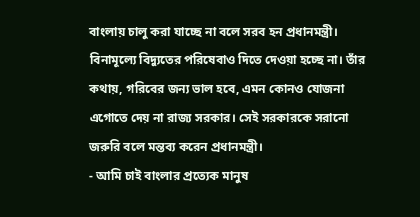বাংলায় চালু করা যাচ্ছে না বলে সরব হন প্রধানমন্ত্রী। বিনামূল্যে বিদ্যুতের পরিষেবাও দিতে দেওয়া হচ্ছে না। তাঁর কথায়, গরিবের জন্য ভাল হবে, এমন কোনও যোজনা এগোতে দেয় না রাজ্য সরকার। সেই সরকারকে সরানো জরুরি বলে মন্তব্য করেন প্রধানমন্ত্রী।
- আমি চাই বাংলার প্রত্যেক মানুষ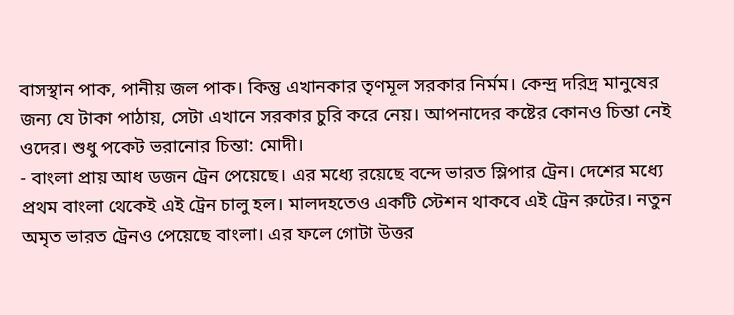বাসস্থান পাক, পানীয় জল পাক। কিন্তু এখানকার তৃণমূল সরকার নির্মম। কেন্দ্র দরিদ্র মানুষের জন্য যে টাকা পাঠায়, সেটা এখানে সরকার চুরি করে নেয়। আপনাদের কষ্টের কোনও চিন্তা নেই ওদের। শুধু পকেট ভরানোর চিন্তা: মোদী।
- বাংলা প্রায় আধ ডজন ট্রেন পেয়েছে। এর মধ্যে রয়েছে বন্দে ভারত স্লিপার ট্রেন। দেশের মধ্যে প্রথম বাংলা থেকেই এই ট্রেন চালু হল। মালদহতেও একটি স্টেশন থাকবে এই ট্রেন রুটের। নতুন অমৃত ভারত ট্রেনও পেয়েছে বাংলা। এর ফলে গোটা উত্তর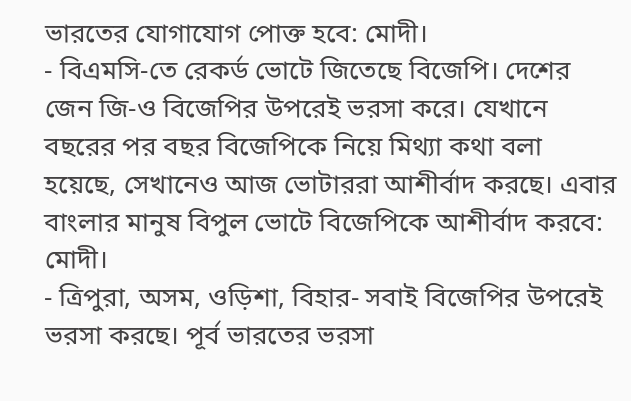ভারতের যোগাযোগ পোক্ত হবে: মোদী।
- বিএমসি-তে রেকর্ড ভোটে জিতেছে বিজেপি। দেশের জেন জি-ও বিজেপির উপরেই ভরসা করে। যেখানে বছরের পর বছর বিজেপিকে নিয়ে মিথ্যা কথা বলা হয়েছে, সেখানেও আজ ভোটাররা আশীর্বাদ করছে। এবার বাংলার মানুষ বিপুল ভোটে বিজেপিকে আশীর্বাদ করবে: মোদী।
- ত্রিপুরা, অসম, ওড়িশা, বিহার- সবাই বিজেপির উপরেই ভরসা করছে। পূর্ব ভারতের ভরসা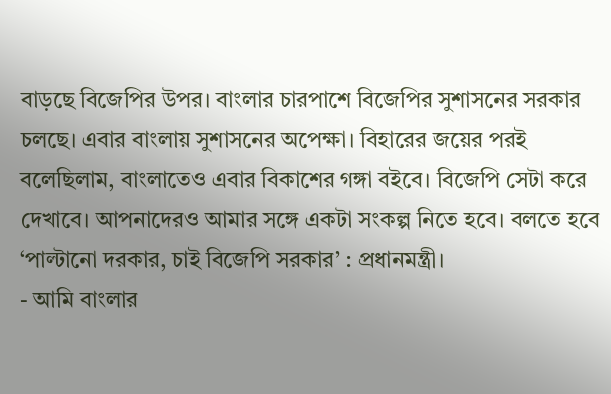বাড়ছে বিজেপির উপর। বাংলার চারপাশে বিজেপির সুশাসনের সরকার চলছে। এবার বাংলায় সুশাসনের অপেক্ষা। বিহারের জয়ের পরই বলেছিলাম, বাংলাতেও এবার বিকাশের গঙ্গা বইবে। বিজেপি সেটা করে দেখাবে। আপনাদেরও আমার সঙ্গে একটা সংকল্প নিতে হবে। বলতে হবে ‘পাল্টানো দরকার, চাই বিজেপি সরকার’ : প্রধানমন্ত্রী।
- আমি বাংলার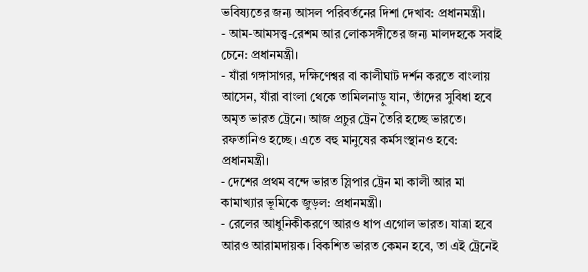ভবিষ্যতের জন্য আসল পরিবর্তনের দিশা দেখাব: প্রধানমন্ত্রী।
- আম-আমসত্ত্ব-রেশম আর লোকসঙ্গীতের জন্য মালদহকে সবাই চেনে: প্রধানমন্ত্রী।
- যাঁরা গঙ্গাসাগর, দক্ষিণেশ্বর বা কালীঘাট দর্শন করতে বাংলায় আসেন, যাঁরা বাংলা থেকে তামিলনাড়ু যান, তাঁদের সুবিধা হবে অমৃত ভারত ট্রেনে। আজ প্রচুর ট্রেন তৈরি হচ্ছে ভারতে। রফতানিও হচ্ছে। এতে বহু মানুষের কর্মসংস্থানও হবে: প্রধানমন্ত্রী।
- দেশের প্রথম বন্দে ভারত স্লিপার ট্রেন মা কালী আর মা কামাখ্যার ভূমিকে জুড়ল: প্রধানমন্ত্রী।
- রেলের আধুনিকীকরণে আরও ধাপ এগোল ভারত। যাত্রা হবে আরও আরামদায়ক। বিকশিত ভারত কেমন হবে, তা এই ট্রেনেই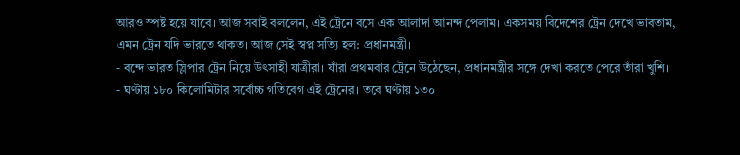আরও স্পষ্ট হয়ে যাবে। আজ সবাই বললেন, এই ট্রেনে বসে এক আলাদা আনন্দ পেলাম। একসময় বিদেশের ট্রেন দেখে ভাবতাম, এমন ট্রেন যদি ভারতে থাকত। আজ সেই স্বপ্ন সত্যি হল: প্রধানমন্ত্রী।
- বন্দে ভারত স্লিপার ট্রেন নিয়ে উৎসাহী যাত্রীরা। যাঁরা প্রথমবার ট্রেনে উঠেছেন, প্রধানমন্ত্রীর সঙ্গে দেখা করতে পেরে তাঁরা খুশি।
- ঘণ্টায় ১৮০ কিলোমিটার সর্বোচ্চ গতিবেগ এই ট্রেনের। তবে ঘণ্টায় ১৩০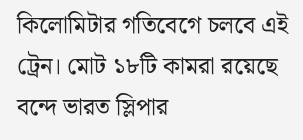কিলোমিটার গতিবেগে চলবে এই ট্রেন। মোট ১৮টি কামরা রয়েছে বন্দে ভারত স্লিপার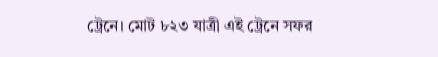ট্রেনে। মোট ৮২৩ যাত্রী এই ট্রেনে সফর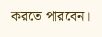করতে পারবেন।